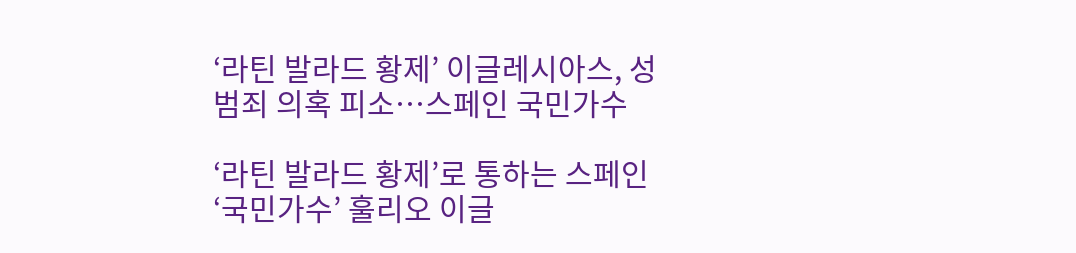‘라틴 발라드 황제’ 이글레시아스, 성범죄 의혹 피소…스페인 국민가수

‘라틴 발라드 황제’로 통하는 스페인 ‘국민가수’ 훌리오 이글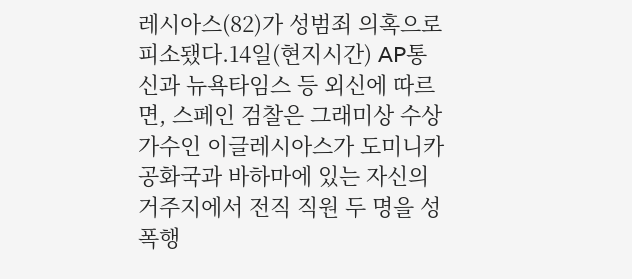레시아스(82)가 성범죄 의혹으로 피소됐다.14일(현지시간) AP통신과 뉴욕타임스 등 외신에 따르면, 스페인 검찰은 그래미상 수상 가수인 이글레시아스가 도미니카 공화국과 바하마에 있는 자신의 거주지에서 전직 직원 두 명을 성폭행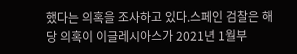했다는 의혹을 조사하고 있다.스페인 검찰은 해당 의혹이 이글레시아스가 2021년 1월부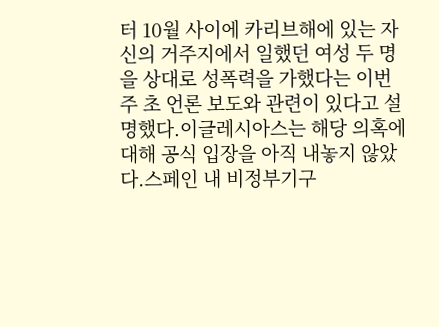터 10월 사이에 카리브해에 있는 자신의 거주지에서 일했던 여성 두 명을 상대로 성폭력을 가했다는 이번 주 초 언론 보도와 관련이 있다고 설명했다.이글레시아스는 해당 의혹에 대해 공식 입장을 아직 내놓지 않았다.스페인 내 비정부기구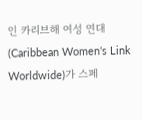인 카리브해 여성 연대(Caribbean Women‘s Link Worldwide)가 스페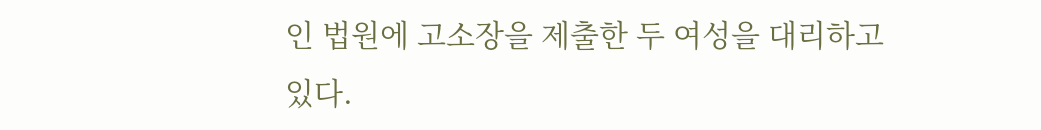인 법원에 고소장을 제출한 두 여성을 대리하고 있다.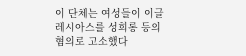이 단체는 여성들이 이글레시아스를 성희롱 등의 혐의로 고소했다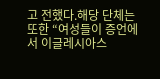고 전했다.해당 단체는 또한 “여성들이 증언에서 이글레시아스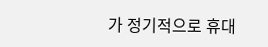가 정기적으로 휴대